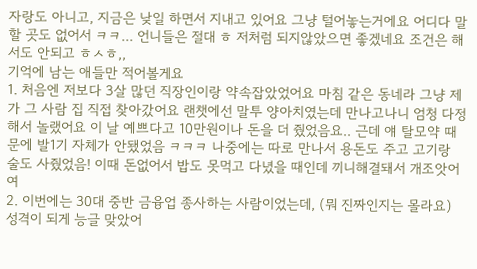자랑도 아니고, 지금은 낮일 하면서 지내고 있어요 그냥 털어놓는거에요 어디다 말할 곳도 없어서 ㅋㅋ... 언니들은 절대 ㅎ 저처럼 되지않았으면 좋겠네요 조건은 해서도 안되고 ㅎㅅㅎ,,
기억에 남는 애들만 적어볼게요
1. 처음엔 저보다 3살 많던 직장인이랑 약속잡았었어요 마침 같은 동네라 그냥 제가 그 사람 집 직접 찾아갔어요 랜챗에선 말투 양아치였는데 만나고나니 엄청 다정해서 놀랬어요 이 날 예쁘다고 10만원이나 돈을 더 줬었음요.. 근데 얘 탈모약 때문에 발1기 자체가 안됐었음 ㅋㅋㅋ 나중에는 따로 만나서 용돈도 주고 고기랑 술도 사줬었음! 이때 돈없어서 밥도 못먹고 다녔을 때인데 끼니해결돼서 개조앗어여
2. 이번에는 30대 중반 금융업 종사하는 사람이었는데, (뭐 진짜인지는 몰라요) 성격이 되게 능글 맞았어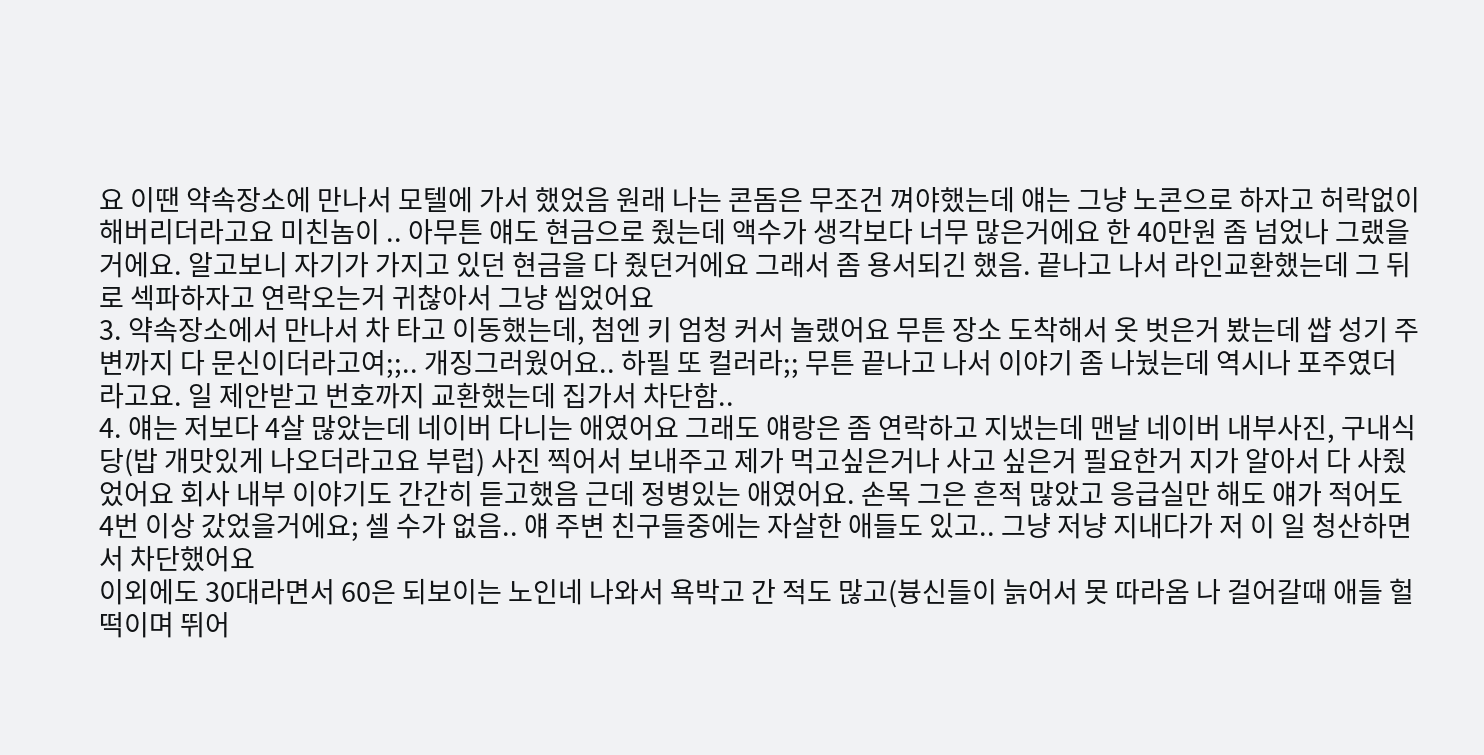요 이땐 약속장소에 만나서 모텔에 가서 했었음 원래 나는 콘돔은 무조건 껴야했는데 얘는 그냥 노콘으로 하자고 허락없이 해버리더라고요 미친놈이 .. 아무튼 얘도 현금으로 줬는데 액수가 생각보다 너무 많은거에요 한 40만원 좀 넘었나 그랬을거에요. 알고보니 자기가 가지고 있던 현금을 다 줬던거에요 그래서 좀 용서되긴 했음. 끝나고 나서 라인교환했는데 그 뒤로 섹파하자고 연락오는거 귀찮아서 그냥 씹었어요
3. 약속장소에서 만나서 차 타고 이동했는데, 첨엔 키 엄청 커서 놀랬어요 무튼 장소 도착해서 옷 벗은거 봤는데 썁 성기 주변까지 다 문신이더라고여;;.. 개징그러웠어요.. 하필 또 컬러라;; 무튼 끝나고 나서 이야기 좀 나눴는데 역시나 포주였더라고요. 일 제안받고 번호까지 교환했는데 집가서 차단함..
4. 얘는 저보다 4살 많았는데 네이버 다니는 애였어요 그래도 얘랑은 좀 연락하고 지냈는데 맨날 네이버 내부사진, 구내식당(밥 개맛있게 나오더라고요 부럽) 사진 찍어서 보내주고 제가 먹고싶은거나 사고 싶은거 필요한거 지가 알아서 다 사줬었어요 회사 내부 이야기도 간간히 듣고했음 근데 정병있는 애였어요. 손목 그은 흔적 많았고 응급실만 해도 얘가 적어도 4번 이상 갔었을거에요; 셀 수가 없음.. 얘 주변 친구들중에는 자살한 애들도 있고.. 그냥 저냥 지내다가 저 이 일 청산하면서 차단했어요
이외에도 30대라면서 60은 되보이는 노인네 나와서 욕박고 간 적도 많고(븅신들이 늙어서 못 따라옴 나 걸어갈때 애들 헐떡이며 뛰어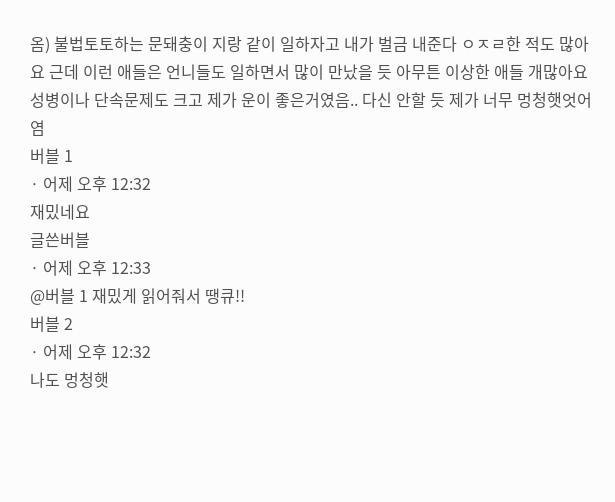옴) 불법토토하는 문돼충이 지랑 같이 일하자고 내가 벌금 내준다 ㅇㅈㄹ한 적도 많아요 근데 이런 애들은 언니들도 일하면서 많이 만났을 듯 아무튼 이상한 애들 개많아요
성병이나 단속문제도 크고 제가 운이 좋은거였음.. 다신 안할 듯 제가 너무 멍청햇엇어염
버블 1
· 어제 오후 12:32
재밌네요
글쓴버블
· 어제 오후 12:33
@버블 1 재밌게 읽어줘서 땡큐!!
버블 2
· 어제 오후 12:32
나도 멍청햇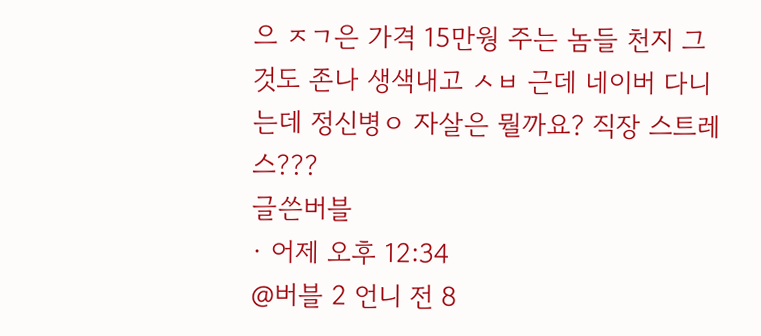으 ㅈㄱ은 가격 15만웡 주는 놈들 천지 그것도 존나 생색내고 ㅅㅂ 근데 네이버 다니는데 정신병ㅇ 자살은 뭘까요? 직장 스트레스???
글쓴버블
· 어제 오후 12:34
@버블 2 언니 전 8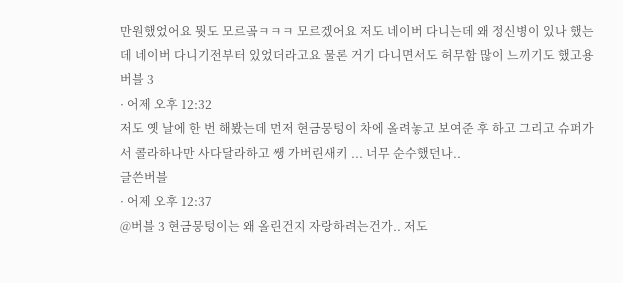만원했었어요 뭣도 모르곸ㅋㅋㅋ 모르겠어요 저도 네이버 다니는데 왜 정신병이 있나 했는데 네이버 다니기전부터 있었더라고요 물론 거기 다니면서도 허무함 많이 느끼기도 했고용
버블 3
· 어제 오후 12:32
저도 옛 날에 한 번 해봤는데 먼저 현금뭉텅이 차에 올려놓고 보여준 후 하고 그리고 슈퍼가서 콜라하나만 사다달라하고 쌩 가버린새키 ... 너무 순수했던나..
글쓴버블
· 어제 오후 12:37
@버블 3 현금뭉텅이는 왜 올린건지 자랑하려는건가.. 저도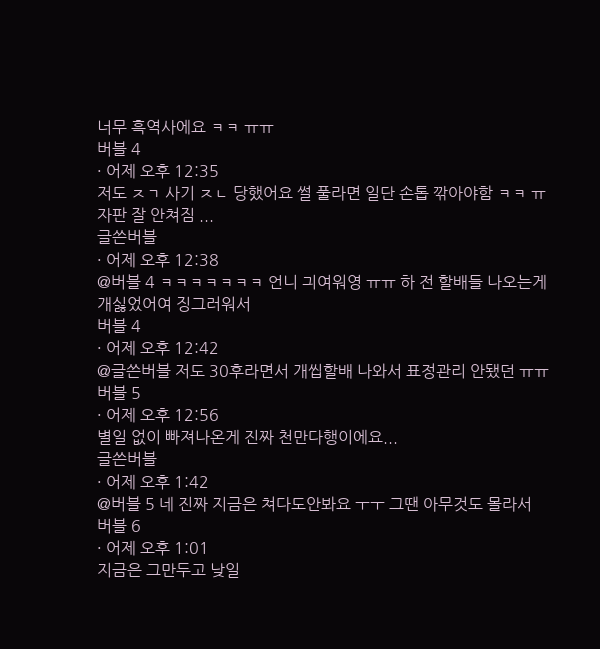너무 흑역사에요 ㅋㅋ ㅠㅠ
버블 4
· 어제 오후 12:35
저도 ㅈㄱ 사기 ㅈㄴ 당했어요 썰 풀라면 일단 손톱 깎아야함 ㅋㅋ ㅠ 자판 잘 안쳐짐 ...
글쓴버블
· 어제 오후 12:38
@버블 4 ㅋㅋㅋㅋㅋㅋㅋ 언니 긔여워영 ㅠㅠ 하 전 할배들 나오는게 개싫었어여 징그러워서
버블 4
· 어제 오후 12:42
@글쓴버블 저도 30후라면서 개씹할배 나와서 표정관리 안됐던 ㅠㅠ
버블 5
· 어제 오후 12:56
별일 없이 빠져나온게 진짜 천만다행이에요...
글쓴버블
· 어제 오후 1:42
@버블 5 네 진짜 지금은 쳐다도안봐요 ㅜㅜ 그땐 아무것도 몰라서
버블 6
· 어제 오후 1:01
지금은 그만두고 낮일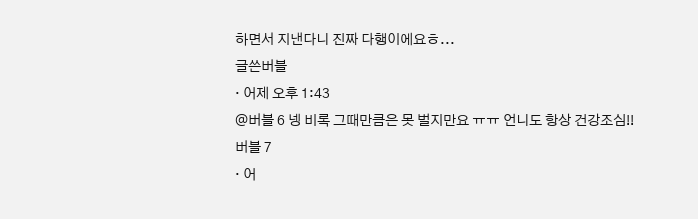하면서 지낸다니 진짜 다행이에요ㅎ...
글쓴버블
· 어제 오후 1:43
@버블 6 넹 비록 그때만큼은 못 벌지만요 ㅠㅠ 언니도 항상 건강조심!!
버블 7
· 어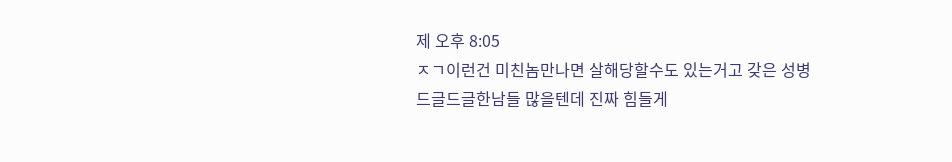제 오후 8:05
ㅈㄱ이런건 미친놈만나면 살해당할수도 있는거고 갖은 성병 드글드글한남들 많을텐데 진짜 힘들게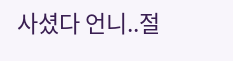사셨다 언니..절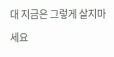대 지금은 그렇게 살지마세요